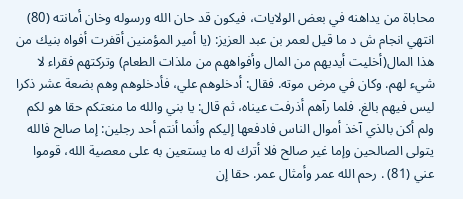محاباة من يداهنه في بعض الولايات، فيكون قد حان الله ورسوله وخان أمانته (80) انتهي انجام ش د ما قيل لعمر بن عبد العزيز: (يا أمير المؤمنين أقفرت أفواه بنيك من هذا المال(أخليت أيديهم من المال وأفواههم من ملذات الطعام) وتركتهم فقراء لا شيء لهم. وكان في مرض موته. فقال: أدخلوهم علي، فأدخلوهم وهم بضعة عشر ذكرا ليس فيهم بالغ. فلما رآهم أذرفت عيناه، ثم قال: يا بني والله ما منعتكم حقا هو لكم ولم أكن بالذي آخذ أموال الناس فادفعها إليكم وأنما أنتم أحد رجلين: إما صالح فالله يتولى الصالحين وإما غير صالح فلا أترك له ما يستعين به على معصية الله، قوموا عني (81) . رحم الله عمر وأمثال عمر. حقا إن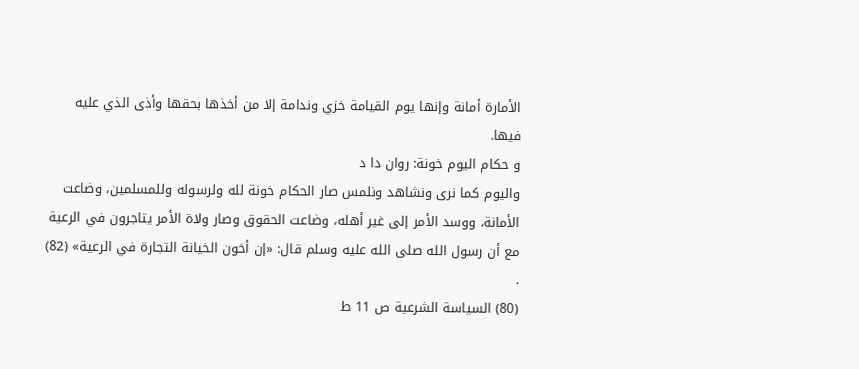الأمارة أمانة وإنها يوم القيامة خزي وندامة إلا من أخذها بحقها وأذى الذي عليه فيها.
و حكام اليوم خونة: روان دا د
واليوم كما نرى ونشاهد ونلمس صار الحكام خونة لله ولرسوله وللمسلمين، وضاعت الأمانة، ووسد الأمر إلى غير أهله، وضاعت الحقوق وصار ولاة الأمر يتاجرون في الرعية مع أن رسول الله صلى الله عليه وسلم قال: «إن أخون الخيانة التجارة في الرعية» (82) .
(80) السياسة الشرعية ص 11 ط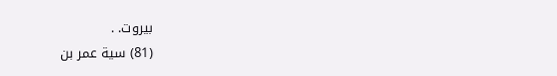بيروت. .
(81) سية عمر بن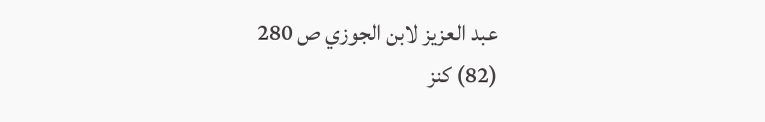عبد العزيز لابن الجوزي ص 280
(82) کنز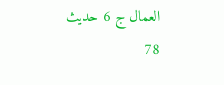العمال ج 6 حديث 78